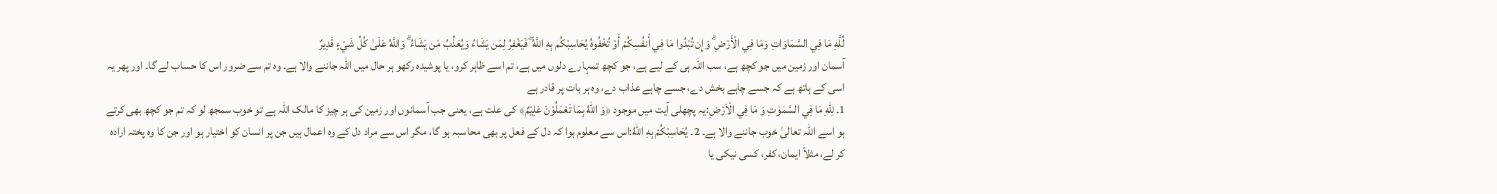لِّلَّهِ مَا فِي السَّمَاوَاتِ وَمَا فِي الْأَرْضِ ۗ وَإِن تُبْدُوا مَا فِي أَنفُسِكُمْ أَوْ تُخْفُوهُ يُحَاسِبْكُم بِهِ اللَّهُ ۖ فَيَغْفِرُ لِمَن يَشَاءُ وَيُعَذِّبُ مَن يَشَاءُ ۗ وَاللَّهُ عَلَىٰ كُلِّ شَيْءٍ قَدِيرٌ
آسمان اور زمین میں جو کچھ ہے، سب اللہ ہی کے لیے ہے، جو کچھ تمہارے دلوں میں ہے، تم اسے ظاہر کرو، یا پوشیدہ رکھو ہر حال میں اللہ جاننے والا ہے۔ وہ تم سے ضرور اس کا حساب لے گا۔ اور پھر یہ اسی کے ہاتھ ہے کہ جسے چاہے بخش دے، جسے چاہے عذاب دے، وہ ہر بات پر قادر ہے
1۔ لِلّٰهِ مَا فِي السَّمٰوٰتِ وَ مَا فِي الْاَرْضِ:یہ پچھلی آیت میں موجود ﴿وَ اللّٰهُ بِمَا تَعْمَلُوْنَ عَلِيْمٌ﴾ کی علت ہے، یعنی جب آسمانوں اور زمین کی ہر چیز کا مالک اللہ ہے تو خوب سمجھ لو کہ تم جو کچھ بھی کرتے ہو اسے اللہ تعالیٰ خوب جاننے والا ہے۔ 2۔ يُحَاسِبْكُمْ بِهِ اللّٰهُ:اس سے معلوم ہوا کہ دل کے فعل پر بھی محاسبہ ہو گا، مگر اس سے مراد دل کے وہ اعمال ہیں جن پر انسان کو اختیار ہو اور جن کا وہ پختہ ارادہ کر لے، مثلاً ایمان، کفر، کسی نیکی یا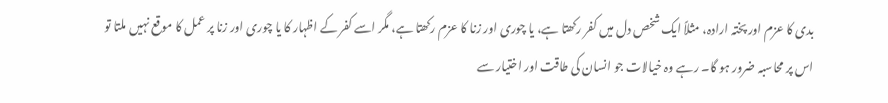بدی کا عزم اور پختہ ارادہ، مثلاً ایک شخص دل میں کفر رکھتا ہے، یا چوری اور زنا کا عزم رکھتا ہے، مگر اسے کفر کے اظہار کا یا چوری اور زنا پر عمل کا موقع نہیں ملتا تو اس پر محاسبہ ضرور ہو گا۔ رہے وہ خیالات جو انسان کی طاقت اور اختیار سے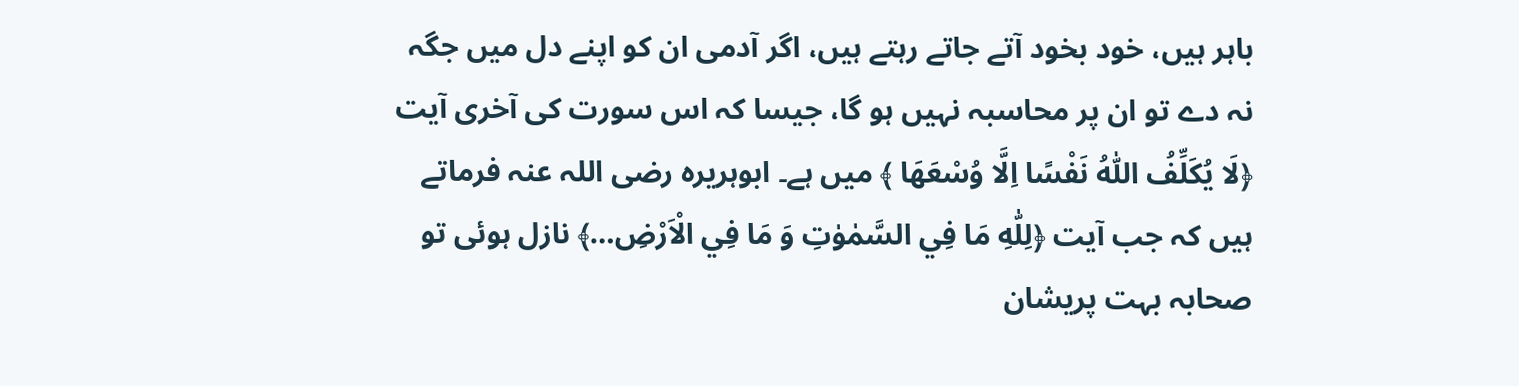باہر ہیں، خود بخود آتے جاتے رہتے ہیں، اگر آدمی ان کو اپنے دل میں جگہ نہ دے تو ان پر محاسبہ نہیں ہو گا، جیسا کہ اس سورت کی آخری آیت ﴿لَا يُكَلِّفُ اللّٰهُ نَفْسًا اِلَّا وُسْعَهَا ﴾ میں ہے۔ ابوہریرہ رضی اللہ عنہ فرماتے ہیں کہ جب آیت ﴿لِلّٰهِ مَا فِي السَّمٰوٰتِ وَ مَا فِي الْاَرْضِ…﴾ نازل ہوئی تو صحابہ بہت پریشان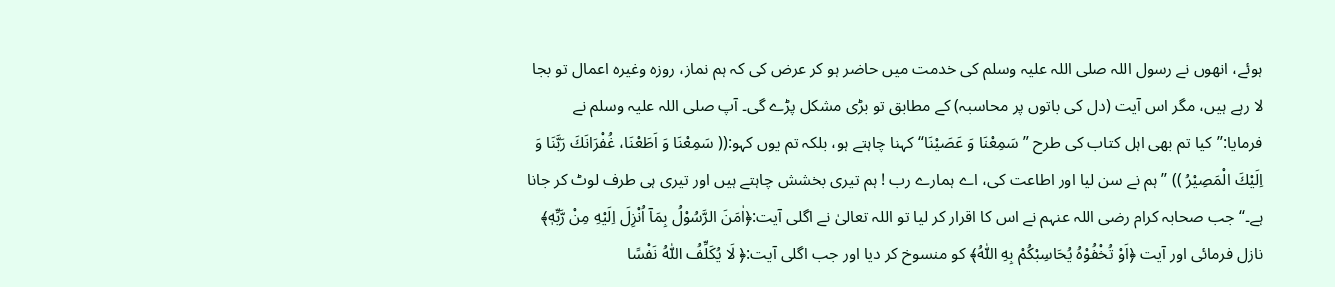ہوئے، انھوں نے رسول اللہ صلی اللہ علیہ وسلم کی خدمت میں حاضر ہو کر عرض کی کہ ہم نماز، روزہ وغیرہ اعمال تو بجا لا رہے ہیں، مگر اس آیت (دل کی باتوں پر محاسبہ) کے مطابق تو بڑی مشکل پڑے گی۔ آپ صلی اللہ علیہ وسلم نے فرمایا:’’کیا تم بھی اہل کتاب کی طرح ”سَمِعْنَا وَ عَصَيْنَا“ کہنا چاہتے ہو، بلکہ تم یوں کہو:(( سَمِعْنَا وَ اَطَعْنَا، غُفْرَانَكَ رَبَّنَا وَ اِلَيْكَ الْمَصِيْرُ )) ’’ہم نے سن لیا اور اطاعت کی، اے ہمارے رب ! ہم تیری بخشش چاہتے ہیں اور تیری ہی طرف لوٹ کر جانا ہے۔‘‘ جب صحابہ کرام رضی اللہ عنہم نے اس کا اقرار کر لیا تو اللہ تعالیٰ نے اگلی آیت:﴿اٰمَنَ الرَّسُوْلُ بِمَاۤ اُنْزِلَ اِلَيْهِ مِنْ رَّبِّهٖ﴾ نازل فرمائی اور آیت ﴿اَوْ تُخْفُوْهُ يُحَاسِبْكُمْ بِهِ اللّٰهُ﴾ کو منسوخ کر دیا اور جب اگلی آیت:﴿ لَا يُكَلِّفُ اللّٰهُ نَفْسًا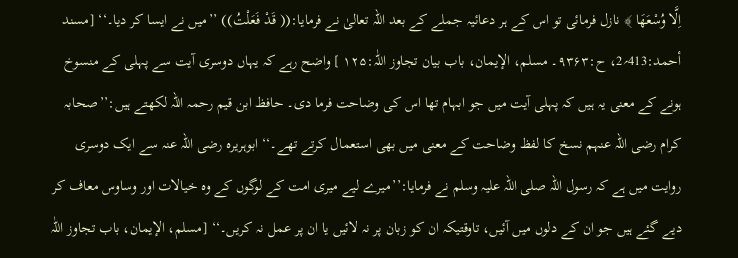اِلَّا وُسْعَهَا ﴾ نازل فرمائی تو اس کے ہر دعائیہ جملے کے بعد اللہ تعالیٰ نے فرمایا:(( قَدْ فَعَلْتُ)) ’’میں نے ایسا کر دیا۔‘‘ [مسند أحمد:413؍2، ح:۹۳۶۳۔ مسلم، الإیمان، باب بیان تجاوز اللّٰہ:۱۲۵ ] واضح رہے کہ یہاں دوسری آیت سے پہلی کے منسوخ ہونے کے معنی یہ ہیں کہ پہلی آیت میں جو ابہام تھا اس کی وضاحت فرما دی۔ حافظ ابن قیم رحمہ اللہ لکھتے ہیں:’’صحابہ کرام رضی اللہ عنہم نسخ کا لفظ وضاحت کے معنی میں بھی استعمال کرتے تھے۔‘‘ ابوہریرہ رضی اللہ عنہ سے ایک دوسری روایت میں ہے کہ رسول اللہ صلی اللہ علیہ وسلم نے فرمایا:’’میرے لیے میری امت کے لوگوں کے وہ خیالات اور وساوس معاف کر دیے گئے ہیں جو ان کے دلوں میں آئیں، تاوقتیکہ ان کو زبان پر نہ لائیں یا ان پر عمل نہ کریں۔‘‘ [مسلم، الإیمان، باب تجاوز اللّٰہ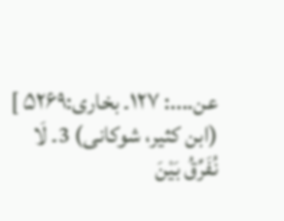عن....: ۱۲۷۔ بخاری:۵۲۶۹ ] (ابن کثیر، شوکانی) 3۔ لَا نُفَرِّقُ بَيْنَ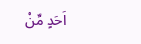اَحَدٍ مِّنْ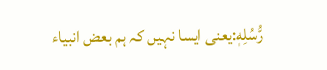رُّسُلِهٖ:یعنی ایسا نہیں کہ ہم بعض انبیاء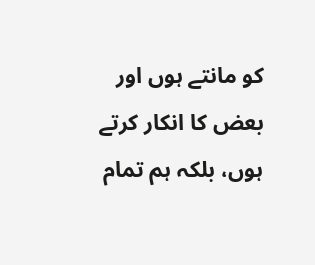کو مانتے ہوں اور بعض کا انکار کرتے ہوں، بلکہ ہم تمام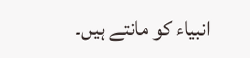انبیاء کو مانتے ہیں۔